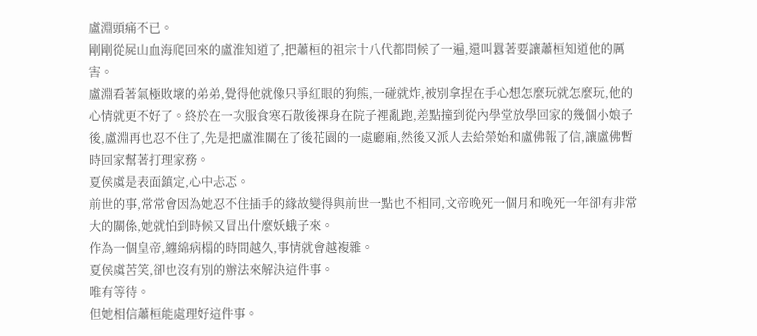盧淵頭痛不已。
剛剛從屍山血海爬回來的盧淮知道了,把蕭桓的祖宗十八代都問候了一遍,還叫囂著要讓蕭桓知道他的厲害。
盧淵看著氣極敗壞的弟弟,覺得他就像只爭紅眼的狗熊,一碰就炸,被別拿捏在手心想怎麼玩就怎麼玩,他的心情就更不好了。終於在一次服食寒石散後祼身在院子裡亂跑,差點撞到從內學堂放學回家的幾個小娘子後,盧淵再也忍不住了,先是把盧淮關在了後花園的一處廳廂,然後又派人去給榮始和盧佛報了信,讓盧佛暫時回家幫著打理家務。
夏侯虞是表面鎮定,心中忐忑。
前世的事,常常會因為她忍不住插手的緣故變得與前世一點也不相同,文帝晚死一個月和晚死一年卻有非常大的關係,她就怕到時候又冒出什麼妖蛾子來。
作為一個皇帝,纏綿病榻的時間越久,事情就會越複雜。
夏侯虞苦笑,卻也沒有別的辦法來解決這件事。
唯有等待。
但她相信蕭桓能處理好這件事。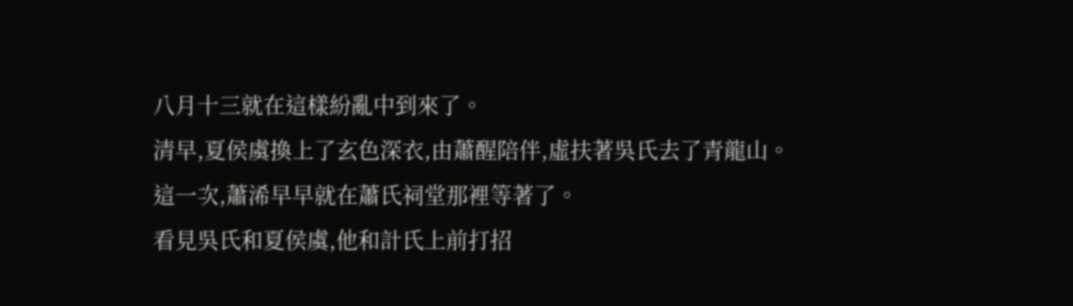八月十三就在這樣紛亂中到來了。
清早,夏侯虞換上了玄色深衣,由蕭醒陪伴,虛扶著吳氏去了青龍山。
這一次,蕭浠早早就在蕭氏祠堂那裡等著了。
看見吳氏和夏侯虞,他和計氏上前打招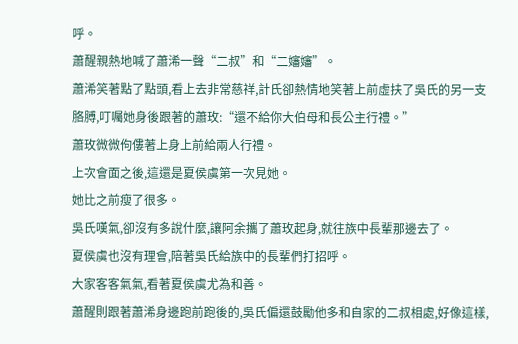呼。
蕭醒親熱地喊了蕭浠一聲“二叔”和“二嬸嬸”。
蕭浠笑著點了點頭,看上去非常慈祥,計氏卻熱情地笑著上前虛扶了吳氏的另一支胳膊,叮囑她身後跟著的蕭玫:“還不給你大伯母和長公主行禮。”
蕭玫微微佝僂著上身上前給兩人行禮。
上次會面之後,這還是夏侯虞第一次見她。
她比之前瘦了很多。
吳氏嘆氣,卻沒有多說什麼,讓阿余攜了蕭玫起身,就往族中長輩那邊去了。
夏侯虞也沒有理會,陪著吳氏給族中的長輩們打招呼。
大家客客氣氣,看著夏侯虞尤為和善。
蕭醒則跟著蕭浠身邊跑前跑後的,吳氏偏還鼓勵他多和自家的二叔相處,好像這樣,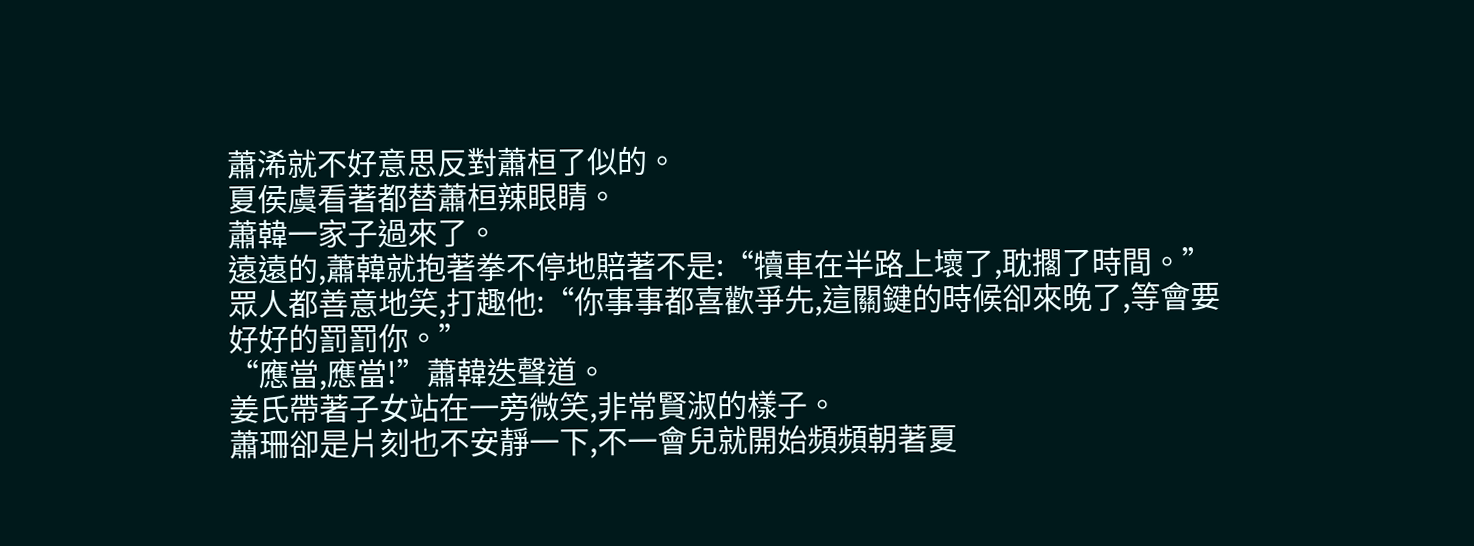蕭浠就不好意思反對蕭桓了似的。
夏侯虞看著都替蕭桓辣眼睛。
蕭韓一家子過來了。
遠遠的,蕭韓就抱著拳不停地賠著不是:“犢車在半路上壞了,耽擱了時間。”
眾人都善意地笑,打趣他:“你事事都喜歡爭先,這關鍵的時候卻來晚了,等會要好好的罰罰你。”
“應當,應當!”蕭韓迭聲道。
姜氏帶著子女站在一旁微笑,非常賢淑的樣子。
蕭珊卻是片刻也不安靜一下,不一會兒就開始頻頻朝著夏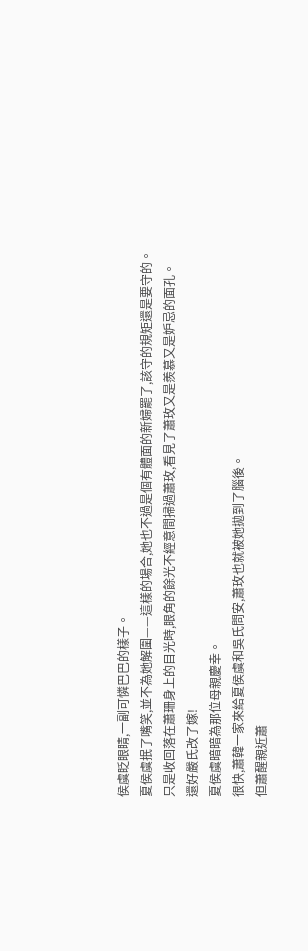侯虞眨眼睛,一副可憐巴巴的樣子。
夏侯虞抿了嘴笑,並不為她解圍——這樣的場合,她也不過是個有體面的新婦罷了,該守的規矩還是要守的。
只是收回落在蕭珊身上的目光時,眼角的餘光不經意間掃過蕭玫,看見了蕭玫又是羨慕又是妒忌的面孔。
還好嚴氏改了嫁!
夏侯虞暗暗為那位母親慶幸。
很快,蕭韓一家來給夏侯虞和吳氏問安,蕭玫也就被她拋到了腦後。
但蕭醒親近蕭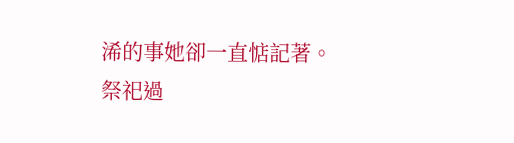浠的事她卻一直惦記著。
祭祀過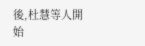後,杜慧等人開始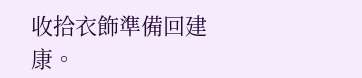收拾衣飾準備回建康。